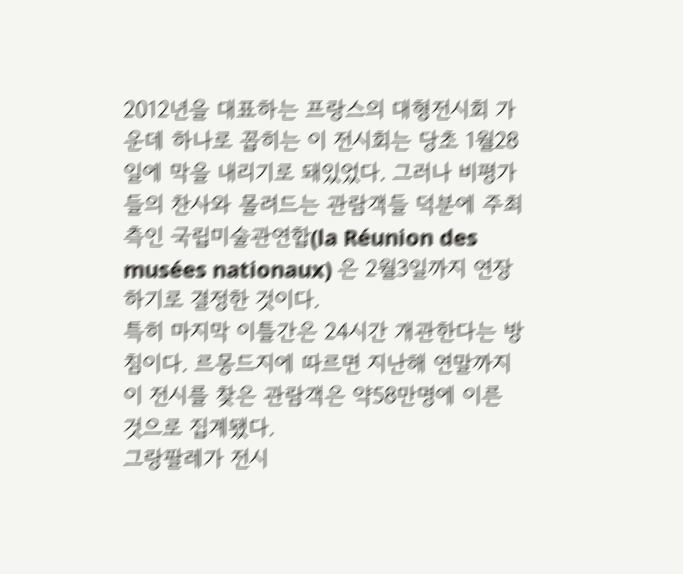2012년을 대표하는 프랑스의 대형전시회 가운데 하나로 꼽히는 이 전시회는 당초 1월28일에 막을 내리기로 돼있었다. 그러나 비평가들의 찬사와 몰려드는 관람객들 덕분에 주최측인 국립미술관연합(la Réunion des musées nationaux) 은 2월3일까지 연장하기로 결정한 것이다.
특히 마지막 이틀간은 24시간 개관한다는 방침이다. 르몽드지에 따르면 지난해 연말까지 이 전시를 찾은 관람객은 약58만명에 이른 것으로 집계됐다.
그랑팔레가 전시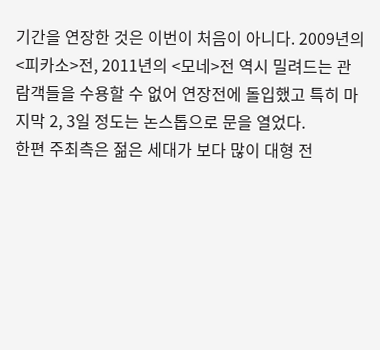기간을 연장한 것은 이번이 처음이 아니다. 2009년의 <피카소>전, 2011년의 <모네>전 역시 밀려드는 관람객들을 수용할 수 없어 연장전에 돌입했고 특히 마지막 2, 3일 정도는 논스톱으로 문을 열었다.
한편 주최측은 젊은 세대가 보다 많이 대형 전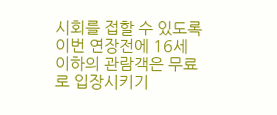시회를 접할 수 있도록 이번 연장전에 16세 이하의 관람객은 무료로 입장시키기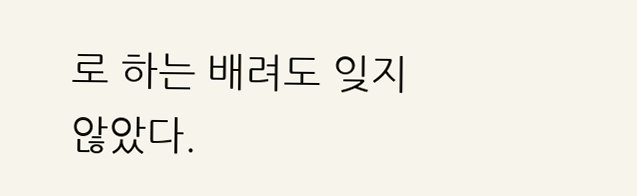로 하는 배려도 잊지 않았다.